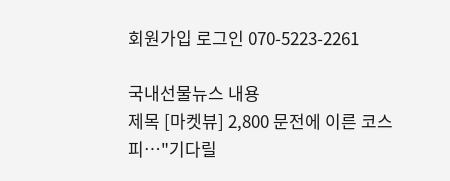회원가입 로그인 070-5223-2261

국내선물뉴스 내용
제목 [마켓뷰] 2,800 문전에 이른 코스피…"기다릴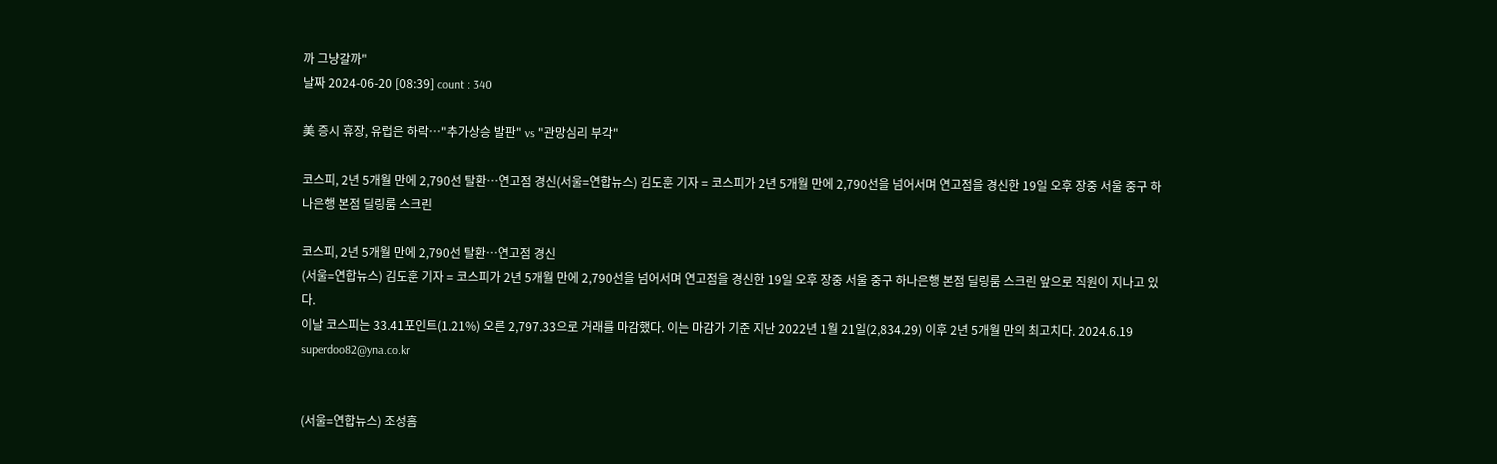까 그냥갈까"
날짜 2024-06-20 [08:39] count : 340

美 증시 휴장, 유럽은 하락…"추가상승 발판" vs "관망심리 부각"

코스피, 2년 5개월 만에 2,790선 탈환…연고점 경신(서울=연합뉴스) 김도훈 기자 = 코스피가 2년 5개월 만에 2,790선을 넘어서며 연고점을 경신한 19일 오후 장중 서울 중구 하나은행 본점 딜링룸 스크린

코스피, 2년 5개월 만에 2,790선 탈환…연고점 경신
(서울=연합뉴스) 김도훈 기자 = 코스피가 2년 5개월 만에 2,790선을 넘어서며 연고점을 경신한 19일 오후 장중 서울 중구 하나은행 본점 딜링룸 스크린 앞으로 직원이 지나고 있다.
이날 코스피는 33.41포인트(1.21%) 오른 2,797.33으로 거래를 마감했다. 이는 마감가 기준 지난 2022년 1월 21일(2,834.29) 이후 2년 5개월 만의 최고치다. 2024.6.19 superdoo82@yna.co.kr


(서울=연합뉴스) 조성흠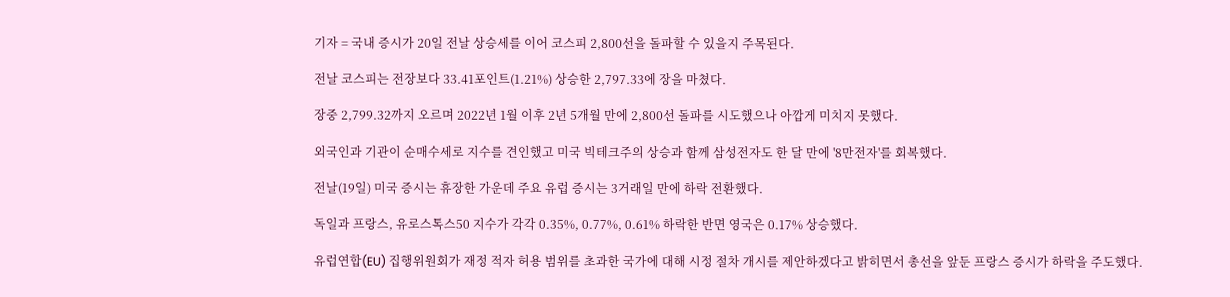기자 = 국내 증시가 20일 전날 상승세를 이어 코스피 2,800선을 돌파할 수 있을지 주목된다.

전날 코스피는 전장보다 33.41포인트(1.21%) 상승한 2,797.33에 장을 마쳤다.

장중 2,799.32까지 오르며 2022년 1월 이후 2년 5개월 만에 2,800선 돌파를 시도했으나 아깝게 미치지 못했다.

외국인과 기관이 순매수세로 지수를 견인했고 미국 빅테크주의 상승과 함께 삼성전자도 한 달 만에 '8만전자'를 회복했다.

전날(19일) 미국 증시는 휴장한 가운데 주요 유럽 증시는 3거래일 만에 하락 전환했다.

독일과 프랑스, 유로스톡스50 지수가 각각 0.35%, 0.77%, 0.61% 하락한 반면 영국은 0.17% 상승했다.

유럽연합(EU) 집행위원회가 재정 적자 허용 범위를 초과한 국가에 대해 시정 절차 개시를 제안하겠다고 밝히면서 총선을 앞둔 프랑스 증시가 하락을 주도했다.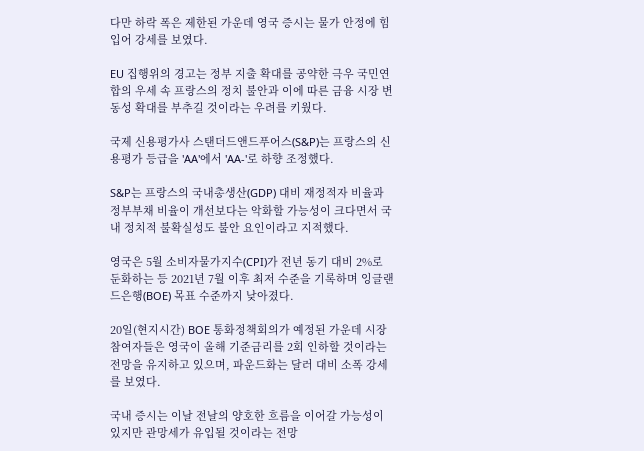다만 하락 폭은 제한된 가운데 영국 증시는 물가 안정에 힘입어 강세를 보였다.

EU 집행위의 경고는 정부 지출 확대를 공약한 극우 국민연합의 우세 속 프랑스의 정치 불안과 이에 따른 금융 시장 변동성 확대를 부추길 것이라는 우려를 키웠다.

국제 신용평가사 스탠더드앤드푸어스(S&P)는 프랑스의 신용평가 등급을 'AA'에서 'AA-'로 하향 조정했다.

S&P는 프랑스의 국내총생산(GDP) 대비 재정적자 비율과 정부부채 비율이 개선보다는 악화할 가능성이 크다면서 국내 정치적 불확실성도 불안 요인이라고 지적했다.

영국은 5월 소비자물가지수(CPI)가 전년 동기 대비 2%로 둔화하는 등 2021년 7월 이후 최저 수준을 기록하며 잉글랜드은행(BOE) 목표 수준까지 낮아졌다.

20일(현지시간) BOE 통화정책회의가 예정된 가운데 시장 참여자들은 영국이 올해 기준금리를 2회 인하할 것이라는 전망을 유지하고 있으며, 파운드화는 달러 대비 소폭 강세를 보였다.

국내 증시는 이날 전날의 양호한 흐름을 이어갈 가능성이 있지만 관망세가 유입될 것이라는 전망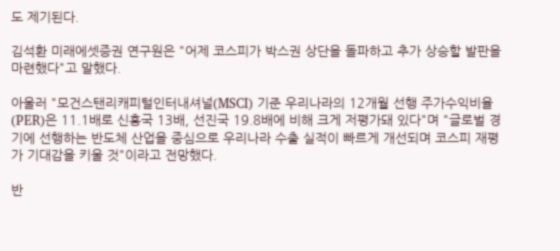도 제기된다.

김석환 미래에셋증권 연구원은 "어제 코스피가 박스권 상단을 돌파하고 추가 상승할 발판을 마련했다"고 말했다.

아울러 "모건스탠리캐피털인터내셔널(MSCI) 기준 우리나라의 12개월 선행 주가수익비율(PER)은 11.1배로 신흥국 13배, 선진국 19.8배에 비해 크게 저평가돼 있다"며 "글로벌 경기에 선행하는 반도체 산업을 중심으로 우리나라 수출 실적이 빠르게 개선되며 코스피 재평가 기대감을 키울 것"이라고 전망했다.

반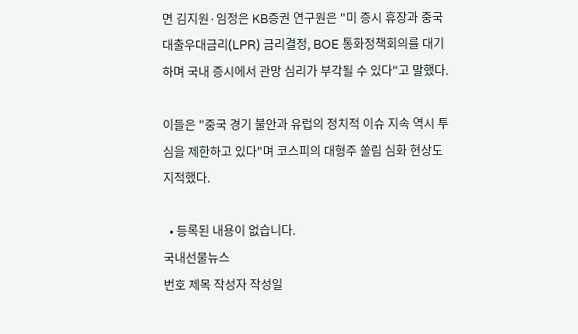면 김지원·임정은 KB증권 연구원은 "미 증시 휴장과 중국 대출우대금리(LPR) 금리결정, BOE 통화정책회의를 대기하며 국내 증시에서 관망 심리가 부각될 수 있다"고 말했다.

이들은 "중국 경기 불안과 유럽의 정치적 이슈 지속 역시 투심을 제한하고 있다"며 코스피의 대형주 쏠림 심화 현상도 지적했다.

  • 등록된 내용이 없습니다.
국내선물뉴스
번호 제목 작성자 작성일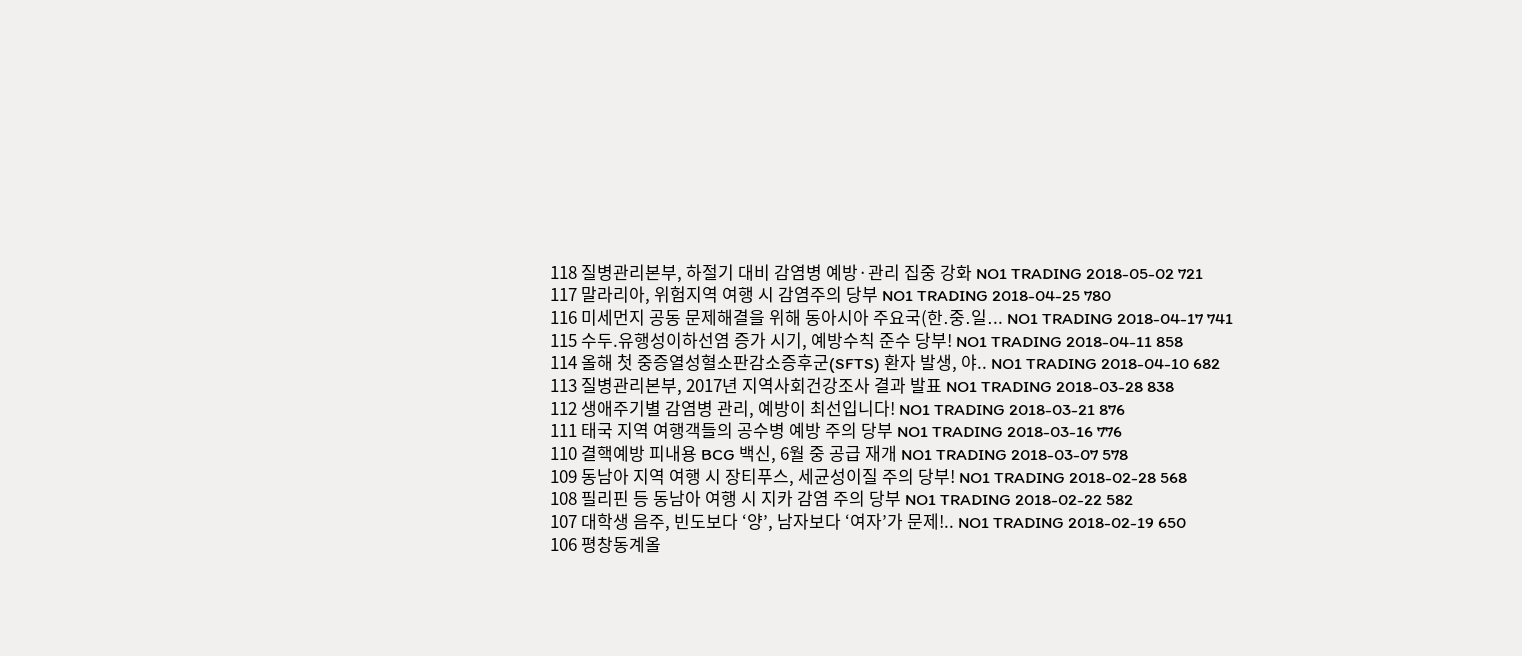118 질병관리본부, 하절기 대비 감염병 예방·관리 집중 강화 NO1 TRADING 2018-05-02 721
117 말라리아, 위험지역 여행 시 감염주의 당부 NO1 TRADING 2018-04-25 780
116 미세먼지 공동 문제해결을 위해 동아시아 주요국(한․중․일․.. NO1 TRADING 2018-04-17 741
115 수두.유행성이하선염 증가 시기, 예방수칙 준수 당부! NO1 TRADING 2018-04-11 858
114 올해 첫 중증열성혈소판감소증후군(SFTS) 환자 발생, 야.. NO1 TRADING 2018-04-10 682
113 질병관리본부, 2017년 지역사회건강조사 결과 발표 NO1 TRADING 2018-03-28 838
112 생애주기별 감염병 관리, 예방이 최선입니다! NO1 TRADING 2018-03-21 876
111 태국 지역 여행객들의 공수병 예방 주의 당부 NO1 TRADING 2018-03-16 776
110 결핵예방 피내용 BCG 백신, 6월 중 공급 재개 NO1 TRADING 2018-03-07 578
109 동남아 지역 여행 시 장티푸스, 세균성이질 주의 당부! NO1 TRADING 2018-02-28 568
108 필리핀 등 동남아 여행 시 지카 감염 주의 당부 NO1 TRADING 2018-02-22 582
107 대학생 음주, 빈도보다 ‘양’, 남자보다 ‘여자’가 문제!.. NO1 TRADING 2018-02-19 650
106 평창동계올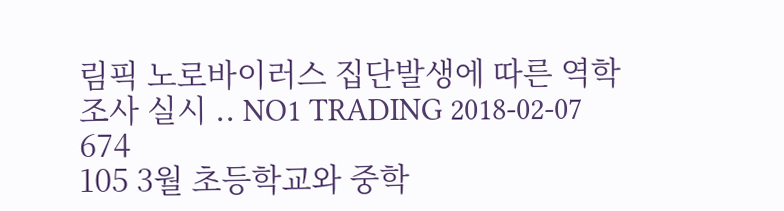림픽 노로바이러스 집단발생에 따른 역학조사 실시 .. NO1 TRADING 2018-02-07 674
105 3월 초등학교와 중학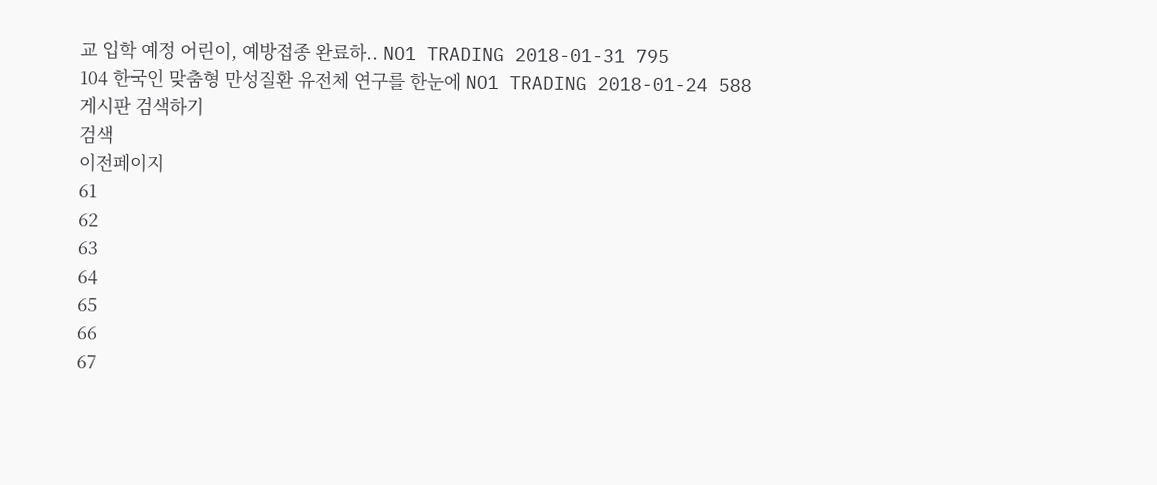교 입학 예정 어린이, 예방접종 완료하.. NO1 TRADING 2018-01-31 795
104 한국인 맞춤형 만성질환 유전체 연구를 한눈에 NO1 TRADING 2018-01-24 588
게시판 검색하기
검색
이전페이지
61
62
63
64
65
66
67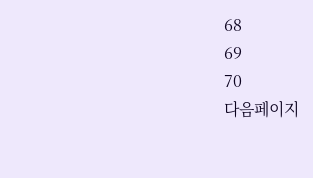68
69
70
다음페이지